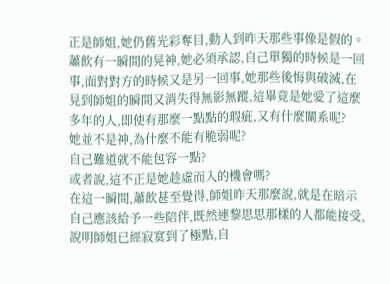正是師姐,她仍舊光彩奪目,動人到昨天那些事像是假的。
蕭飲有一瞬間的晃神,她必須承認,自己單獨的時候是一回事,面對對方的時候又是另一回事,她那些後悔與破滅,在見到師姐的瞬間又消失得無影無蹤,這畢竟是她愛了這麼多年的人,即使有那麼一點點的瑕疵,又有什麼關系呢?
她並不是神,為什麼不能有脆弱呢?
自己難道就不能包容一點?
或者說,這不正是她趁虛而入的機會嗎?
在這一瞬間,蕭飲甚至覺得,師姐昨天那麼說,就是在暗示自己應該給予一些陪伴,既然連黎思思那樣的人都能接受,說明師姐已經寂寞到了極點,自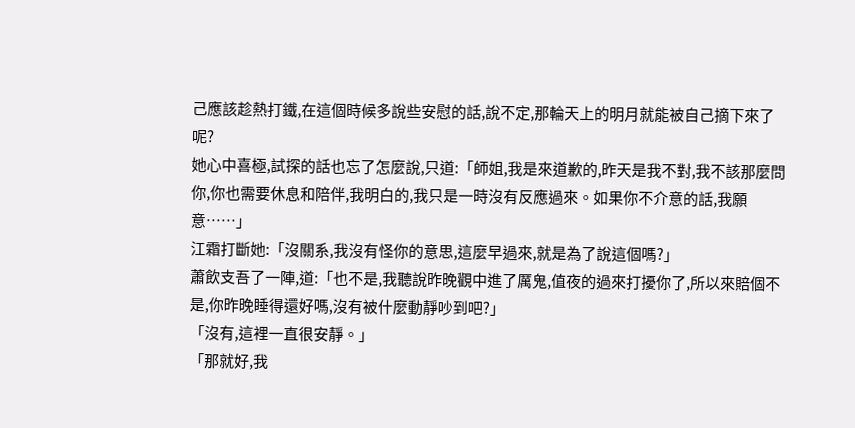己應該趁熱打鐵,在這個時候多說些安慰的話,說不定,那輪天上的明月就能被自己摘下來了呢?
她心中喜極,試探的話也忘了怎麼說,只道:「師姐,我是來道歉的,昨天是我不對,我不該那麼問你,你也需要休息和陪伴,我明白的,我只是一時沒有反應過來。如果你不介意的話,我願意……」
江霜打斷她:「沒關系,我沒有怪你的意思,這麼早過來,就是為了說這個嗎?」
蕭飲支吾了一陣,道:「也不是,我聽說昨晚觀中進了厲鬼,值夜的過來打擾你了,所以來賠個不是,你昨晚睡得還好嗎,沒有被什麼動靜吵到吧?」
「沒有,這裡一直很安靜。」
「那就好,我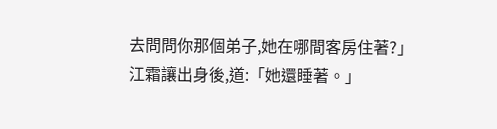去問問你那個弟子,她在哪間客房住著?」
江霜讓出身後,道:「她還睡著。」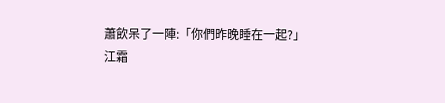蕭飲呆了一陣:「你們昨晚睡在一起?」
江霜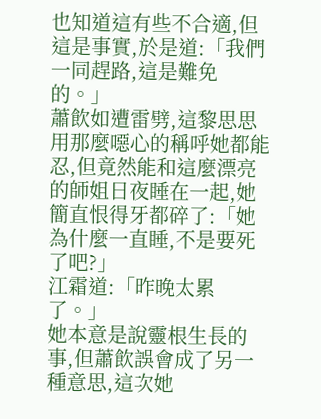也知道這有些不合適,但這是事實,於是道:「我們一同趕路,這是難免的。」
蕭飲如遭雷劈,這黎思思用那麼噁心的稱呼她都能忍,但竟然能和這麼漂亮的師姐日夜睡在一起,她簡直恨得牙都碎了:「她為什麼一直睡,不是要死了吧?」
江霜道:「昨晚太累了。」
她本意是說靈根生長的事,但蕭飲誤會成了另一種意思,這次她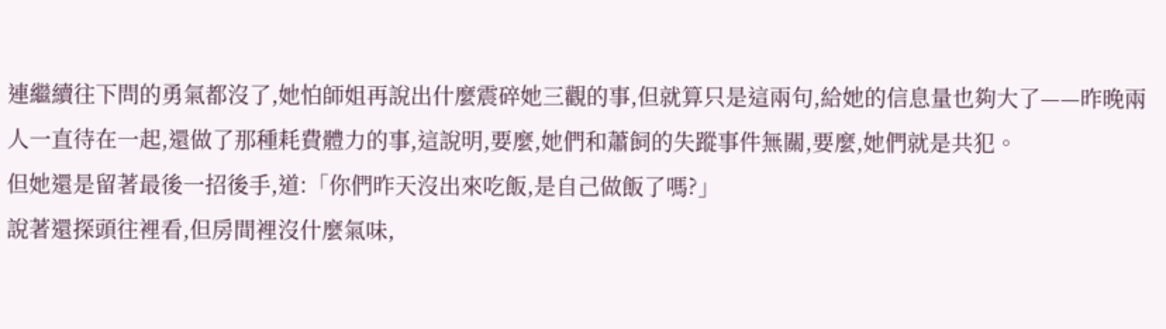連繼續往下問的勇氣都沒了,她怕師姐再說出什麼震碎她三觀的事,但就算只是這兩句,給她的信息量也夠大了——昨晚兩人一直待在一起,還做了那種耗費體力的事,這說明,要麼,她們和蕭飼的失蹤事件無關,要麼,她們就是共犯。
但她還是留著最後一招後手,道:「你們昨天沒出來吃飯,是自己做飯了嗎?」
說著還探頭往裡看,但房間裡沒什麼氣味,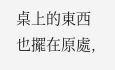桌上的東西也擺在原處,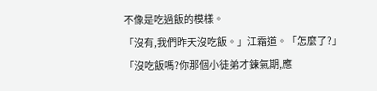不像是吃過飯的模樣。
「沒有,我們昨天沒吃飯。」江霜道。「怎麼了?」
「沒吃飯嗎?你那個小徒弟才鍊氣期,應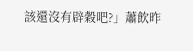該還沒有辟穀吧?」蕭飲昨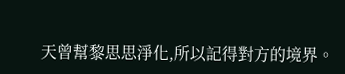天曾幫黎思思淨化,所以記得對方的境界。